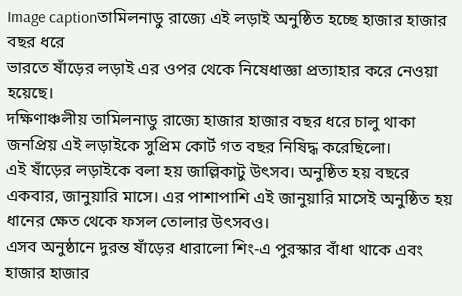Image captionতামিলনাডু রাজ্যে এই লড়াই অনুষ্ঠিত হচ্ছে হাজার হাজার বছর ধরে
ভারতে ষাঁড়ের লড়াই এর ওপর থেকে নিষেধাজ্ঞা প্রত্যাহার করে নেওয়া হয়েছে।
দক্ষিণাঞ্চলীয় তামিলনাডু রাজ্যে হাজার হাজার বছর ধরে চালু থাকা জনপ্রিয় এই লড়াইকে সুপ্রিম কোর্ট গত বছর নিষিদ্ধ করেছিলো।
এই ষাঁড়ের লড়াইকে বলা হয় জাল্লিকাটু উৎসব। অনুষ্ঠিত হয় বছরে একবার, জানুয়ারি মাসে। এর পাশাপাশি এই জানুয়ারি মাসেই অনুষ্ঠিত হয় ধানের ক্ষেত থেকে ফসল তোলার উৎসবও।
এসব অনুষ্ঠানে দুরন্ত ষাঁড়ের ধারালো শিং-এ পুরস্কার বাঁধা থাকে এবং হাজার হাজার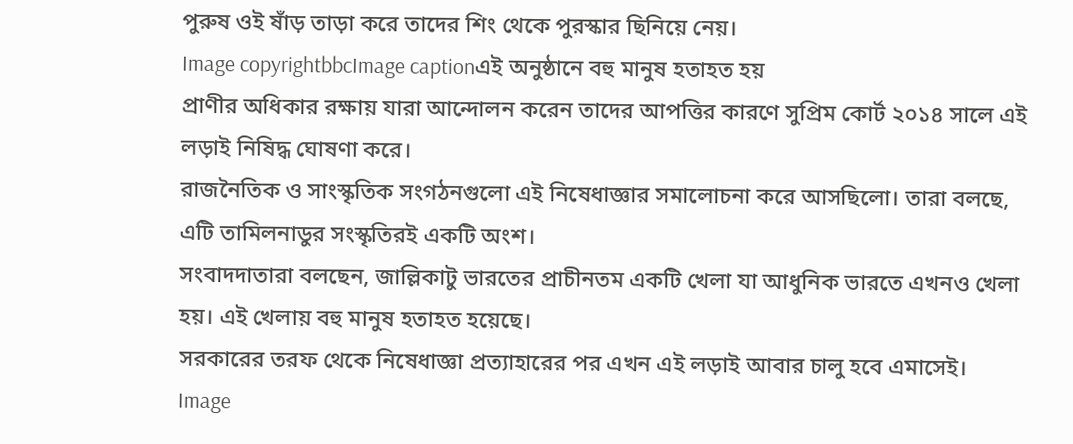পুরুষ ওই ষাঁড় তাড়া করে তাদের শিং থেকে পুরস্কার ছিনিয়ে নেয়।
Image copyrightbbcImage captionএই অনুষ্ঠানে বহু মানুষ হতাহত হয়
প্রাণীর অধিকার রক্ষায় যারা আন্দোলন করেন তাদের আপত্তির কারণে সুপ্রিম কোর্ট ২০১৪ সালে এই লড়াই নিষিদ্ধ ঘোষণা করে।
রাজনৈতিক ও সাংস্কৃতিক সংগঠনগুলো এই নিষেধাজ্ঞার সমালোচনা করে আসছিলো। তারা বলছে, এটি তামিলনাডুর সংস্কৃতিরই একটি অংশ।
সংবাদদাতারা বলছেন, জাল্লিকাটু ভারতের প্রাচীনতম একটি খেলা যা আধুনিক ভারতে এখনও খেলা হয়। এই খেলায় বহু মানুষ হতাহত হয়েছে।
সরকারের তরফ থেকে নিষেধাজ্ঞা প্রত্যাহারের পর এখন এই লড়াই আবার চালু হবে এমাসেই।
Image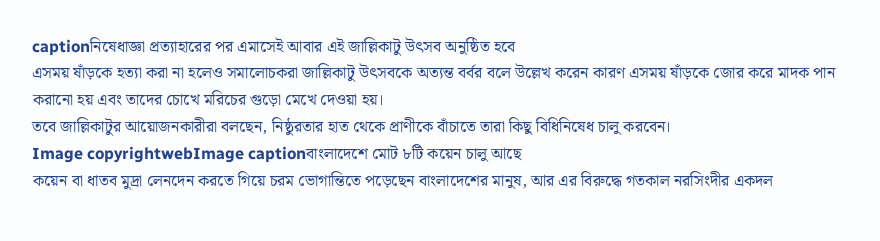captionনিষেধাজ্ঞা প্রত্যাহারের পর এমাসেই আবার এই জাল্লিকাটু উৎসব অনুষ্ঠিত হবে
এসময় ষাঁড়কে হত্যা করা না হলেও সমালোচকরা জাল্লিকাটু উৎসবকে অত্যন্ত বর্বর বলে উল্লেখ করেন কারণ এসময় ষাঁড়কে জোর করে মাদক পান করানো হয় এবং তাদের চোখে মরিচের গুড়ো মেখে দেওয়া হয়।
তবে জাল্লিকাটুর আয়োজনকারীরা বলছেন, নিষ্ঠুরতার হাত থেকে প্রাণীকে বাঁচাতে তারা কিছু বিধিনিষেধ চালু করবেন।
Image copyrightwebImage captionবাংলাদেশে মোট ৮টি কয়েন চালু আছে
কয়েন বা ধাতব মুদ্রা লেনদেন করতে গিয়ে চরম ভোগান্তিতে পড়েছেন বাংলাদেশের মানুষ, আর এর বিরুদ্ধে গতকাল নরসিংদীর একদল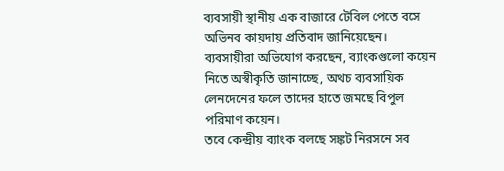ব্যবসায়ী স্থানীয় এক বাজারে টেবিল পেতে বসে অভিনব কায়দায় প্রতিবাদ জানিয়েছেন।
ব্যবসায়ীরা অভিযোগ করছেন, ব্যাংকগুলো কয়েন নিতে অস্বীকৃতি জানাচ্ছে, অথচ ব্যবসায়িক লেনদেনের ফলে তাদের হাতে জমছে বিপুল পরিমাণ কয়েন।
তবে কেন্দ্রীয় ব্যাংক বলছে সঙ্কট নিরসনে সব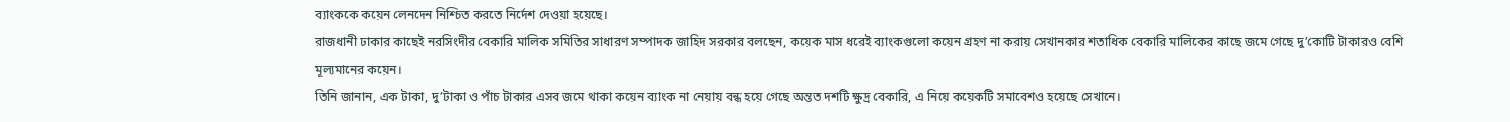ব্যাংককে কয়েন লেনদেন নিশ্চিত করতে নির্দেশ দেওয়া হয়েছে।
রাজধানী ঢাকার কাছেই নরসিংদীর বেকারি মালিক সমিতির সাধারণ সম্পাদক জাহিদ সরকার বলছেন, কয়েক মাস ধরেই ব্যাংকগুলো কয়েন গ্রহণ না করায় সেখানকার শতাধিক বেকারি মালিকের কাছে জমে গেছে দু’কোটি টাকারও বেশি মূল্যমানের কয়েন।
তিনি জানান, এক টাকা, দু’টাকা ও পাঁচ টাকার এসব জমে থাকা কয়েন ব্যাংক না নেয়ায় বন্ধ হয়ে গেছে অন্তত দশটি ক্ষুদ্র বেকারি, এ নিয়ে কয়েকটি সমাবেশও হয়েছে সেখানে।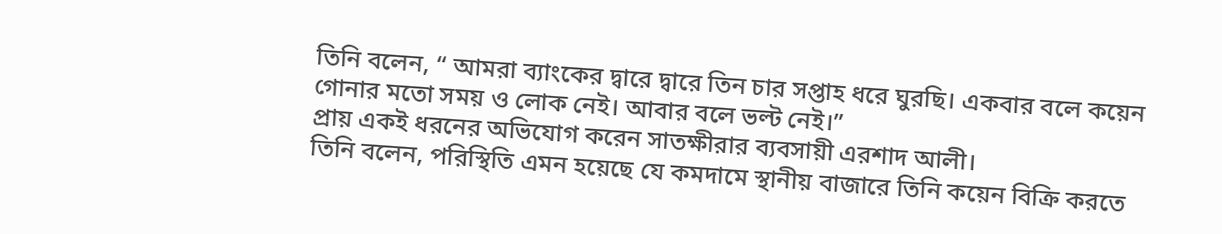তিনি বলেন, “ আমরা ব্যাংকের দ্বারে দ্বারে তিন চার সপ্তাহ ধরে ঘুরছি। একবার বলে কয়েন গোনার মতো সময় ও লোক নেই। আবার বলে ভল্ট নেই।”
প্রায় একই ধরনের অভিযোগ করেন সাতক্ষীরার ব্যবসায়ী এরশাদ আলী।
তিনি বলেন, পরিস্থিতি এমন হয়েছে যে কমদামে স্থানীয় বাজারে তিনি কয়েন বিক্রি করতে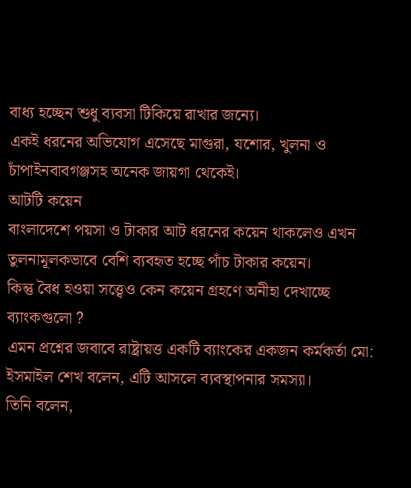বাধ্য হচ্ছেন শুধু ব্যবসা টিকিয়ে রাখার জন্যে।
একই ধরনের অভিযোগ এসেছে মাগুরা, যশোর, খুলনা ও চাঁপাইনবাবগঞ্জসহ অনেক জায়গা থেকেই।
আটটি কয়েন
বাংলাদেশে পয়সা ও টাকার আট ধরনের কয়েন থাকলেও এখন তুলনামূলকভাবে বেশি ব্যবহৃত হচ্ছে পাঁচ টাকার কয়েন।
কিন্তু বৈধ হওয়া সত্ত্বেও কেন কয়েন গ্রহণে অনীহা দেখাচ্ছে ব্যাংকগুলো ?
এমন প্রশ্নের জবাবে রাষ্ট্রায়ত্ত একটি ব্যাংকের একজন কর্মকর্তা মো: ইসমাইল শেখ বলেন, এটি আসলে ব্যবস্থাপনার সমস্যা।
তিনি বলেন,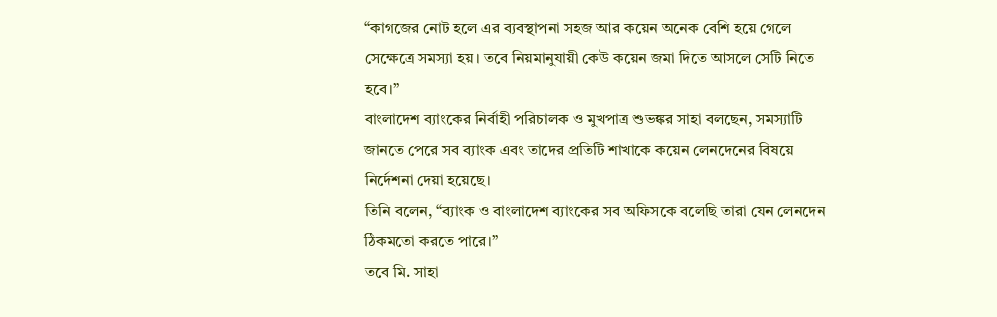“কাগজের নোট হলে এর ব্যবস্থাপনা সহজ আর কয়েন অনেক বেশি হয়ে গেলে সেক্ষেত্রে সমস্যা হয়। তবে নিয়মানুযায়ী কেউ কয়েন জমা দিতে আসলে সেটি নিতে হবে।”
বাংলাদেশ ব্যাংকের নির্বাহী পরিচালক ও মুখপাত্র শুভঙ্কর সাহা বলছেন, সমস্যাটি জানতে পেরে সব ব্যাংক এবং তাদের প্রতিটি শাখাকে কয়েন লেনদেনের বিষয়ে নির্দেশনা দেয়া হয়েছে।
তিনি বলেন, “ব্যাংক ও বাংলাদেশ ব্যাংকের সব অফিসকে বলেছি তারা যেন লেনদেন ঠিকমতো করতে পারে।”
তবে মি. সাহা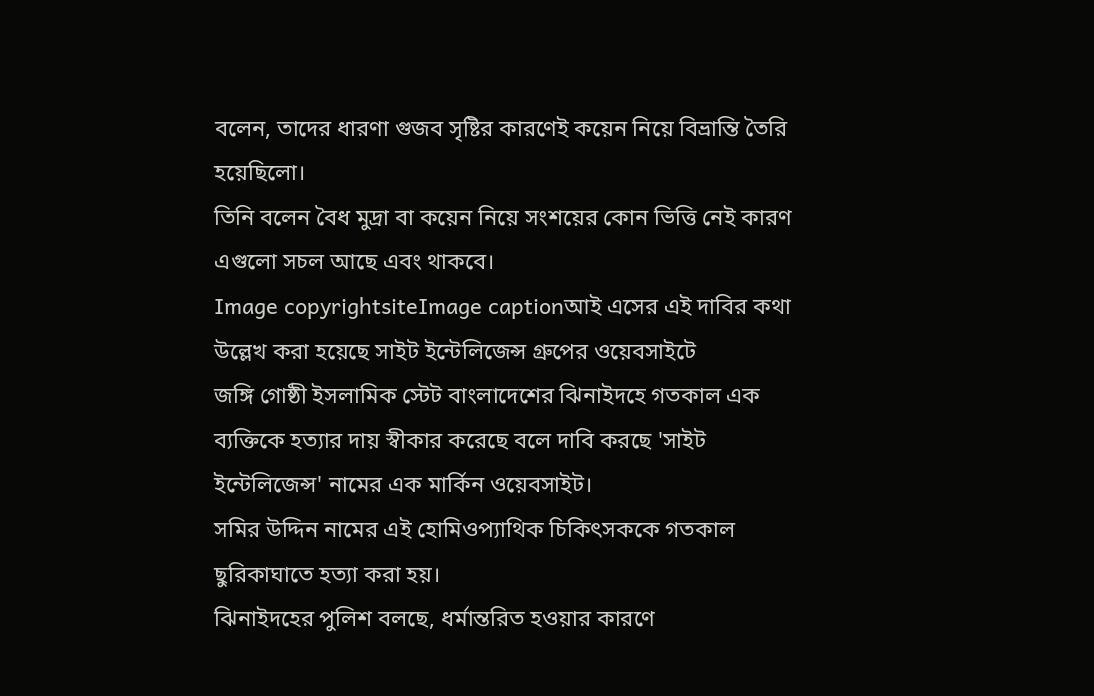বলেন, তাদের ধারণা গুজব সৃষ্টির কারণেই কয়েন নিয়ে বিভ্রান্তি তৈরি হয়েছিলো।
তিনি বলেন বৈধ মুদ্রা বা কয়েন নিয়ে সংশয়ের কোন ভিত্তি নেই কারণ এগুলো সচল আছে এবং থাকবে।
Image copyrightsiteImage captionআই এসের এই দাবির কথা উল্লেখ করা হয়েছে সাইট ইন্টেলিজেন্স গ্রুপের ওয়েবসাইটে
জঙ্গি গোষ্ঠী ইসলামিক স্টেট বাংলাদেশের ঝিনাইদহে গতকাল এক ব্যক্তিকে হত্যার দায় স্বীকার করেছে বলে দাবি করছে 'সাইট ইন্টেলিজেন্স' নামের এক মার্কিন ওয়েবসাইট।
সমির উদ্দিন নামের এই হোমিওপ্যাথিক চিকিৎসককে গতকাল ছুরিকাঘাতে হত্যা করা হয়।
ঝিনাইদহের পুলিশ বলছে, ধর্মান্তরিত হওয়ার কারণে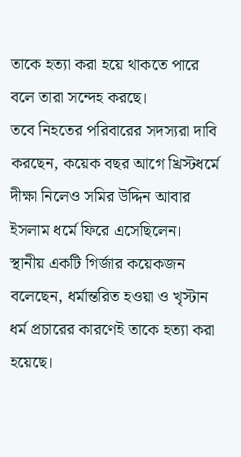তাকে হত্যা করা হয়ে থাকতে পারে বলে তারা সন্দেহ করছে।
তবে নিহতের পরিবারের সদস্যরা দাবি করছেন, কয়েক বছর আগে খ্রিস্টধর্মে দীক্ষা নিলেও সমির উদ্দিন আবার ইসলাম ধর্মে ফিরে এসেছিলেন।
স্থানীয় একটি গির্জার কয়েকজন বলেছেন, ধর্মান্তরিত হওয়া ও খৃস্টান ধর্ম প্রচারের কারণেই তাকে হত্যা করা হয়েছে।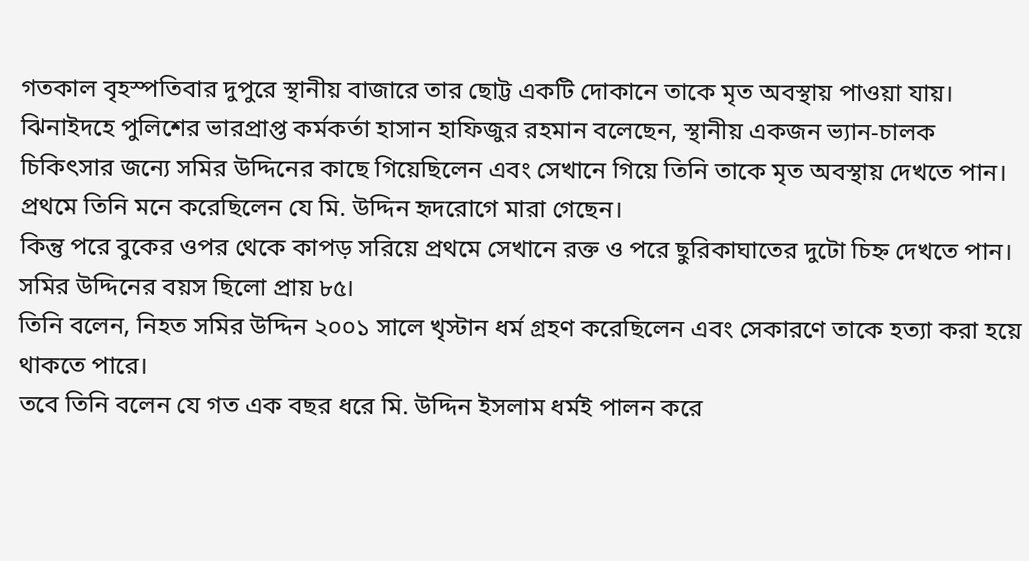গতকাল বৃহস্পতিবার দুপুরে স্থানীয় বাজারে তার ছোট্ট একটি দোকানে তাকে মৃত অবস্থায় পাওয়া যায়।
ঝিনাইদহে পুলিশের ভারপ্রাপ্ত কর্মকর্তা হাসান হাফিজুর রহমান বলেছেন, স্থানীয় একজন ভ্যান-চালক চিকিৎসার জন্যে সমির উদ্দিনের কাছে গিয়েছিলেন এবং সেখানে গিয়ে তিনি তাকে মৃত অবস্থায় দেখতে পান।
প্রথমে তিনি মনে করেছিলেন যে মি. উদ্দিন হৃদরোগে মারা গেছেন।
কিন্তু পরে বুকের ওপর থেকে কাপড় সরিয়ে প্রথমে সেখানে রক্ত ও পরে ছুরিকাঘাতের দুটো চিহ্ন দেখতে পান।
সমির উদ্দিনের বয়স ছিলো প্রায় ৮৫।
তিনি বলেন, নিহত সমির উদ্দিন ২০০১ সালে খৃস্টান ধর্ম গ্রহণ করেছিলেন এবং সেকারণে তাকে হত্যা করা হয়ে থাকতে পারে।
তবে তিনি বলেন যে গত এক বছর ধরে মি. উদ্দিন ইসলাম ধর্মই পালন করে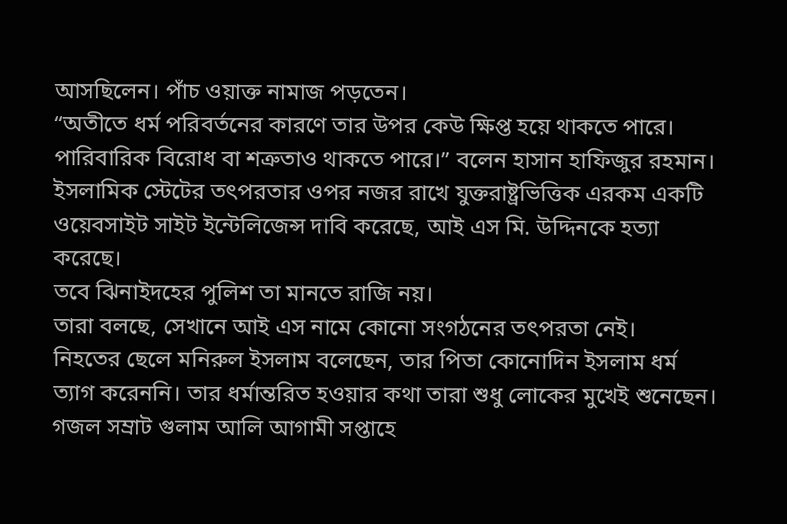আসছিলেন। পাঁচ ওয়াক্ত নামাজ পড়তেন।
“অতীতে ধর্ম পরিবর্তনের কারণে তার উপর কেউ ক্ষিপ্ত হয়ে থাকতে পারে। পারিবারিক বিরোধ বা শত্রুতাও থাকতে পারে।” বলেন হাসান হাফিজুর রহমান।
ইসলামিক স্টেটের তৎপরতার ওপর নজর রাখে যুক্তরাষ্ট্রভিত্তিক এরকম একটি ওয়েবসাইট সাইট ইন্টেলিজেন্স দাবি করেছে, আই এস মি. উদ্দিনকে হত্যা করেছে।
তবে ঝিনাইদহের পুলিশ তা মানতে রাজি নয়।
তারা বলছে, সেখানে আই এস নামে কোনো সংগঠনের তৎপরতা নেই।
নিহতের ছেলে মনিরুল ইসলাম বলেছেন, তার পিতা কোনোদিন ইসলাম ধর্ম ত্যাগ করেননি। তার ধর্মান্তরিত হওয়ার কথা তারা শুধু লোকের মুখেই শুনেছেন।
গজল সম্রাট গুলাম আলি আগামী সপ্তাহে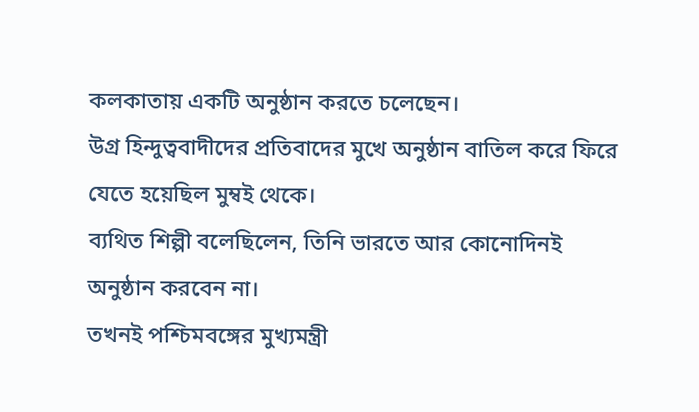কলকাতায় একটি অনুষ্ঠান করতে চলেছেন।
উগ্র হিন্দুত্ববাদীদের প্রতিবাদের মুখে অনুষ্ঠান বাতিল করে ফিরে যেতে হয়েছিল মুম্বই থেকে।
ব্যথিত শিল্পী বলেছিলেন, তিনি ভারতে আর কোনোদিনই অনুষ্ঠান করবেন না।
তখনই পশ্চিমবঙ্গের মুখ্যমন্ত্রী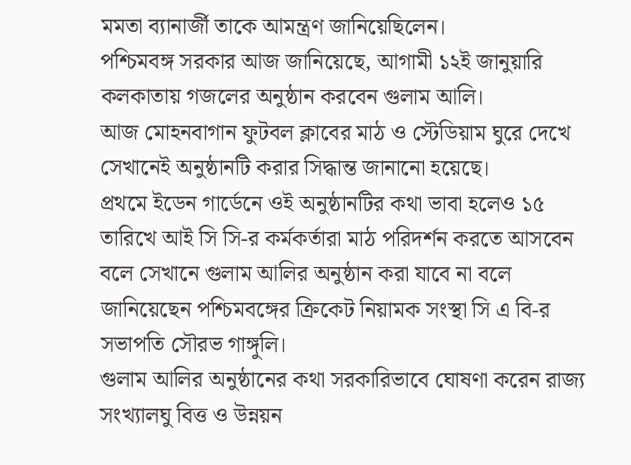মমতা ব্যানার্জী তাকে আমন্ত্রণ জানিয়েছিলেন।
পশ্চিমবঙ্গ সরকার আজ জানিয়েছে, আগামী ১২ই জানুয়ারি কলকাতায় গজলের অনুষ্ঠান করবেন গুলাম আলি।
আজ মোহনবাগান ফুটবল ক্লাবের মাঠ ও স্টেডিয়াম ঘুরে দেখে সেখানেই অনুষ্ঠানটি করার সিদ্ধান্ত জানানো হয়েছে।
প্রথমে ইডেন গার্ডেনে ওই অনুষ্ঠানটির কথা ভাবা হলেও ১৫ তারিখে আই সি সি-র কর্মকর্তারা মাঠ পরিদর্শন করতে আসবেন বলে সেখানে গুলাম আলির অনুষ্ঠান করা যাবে না বলে জানিয়েছেন পশ্চিমবঙ্গের ক্রিকেট নিয়ামক সংস্থা সি এ বি-র সভাপতি সৌরভ গাঙ্গুলি।
গুলাম আলির অনুষ্ঠানের কথা সরকারিভাবে ঘোষণা করেন রাজ্য সংখ্যালঘু বিত্ত ও উন্নয়ন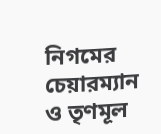নিগমের চেয়ারম্যান ও তৃণমূল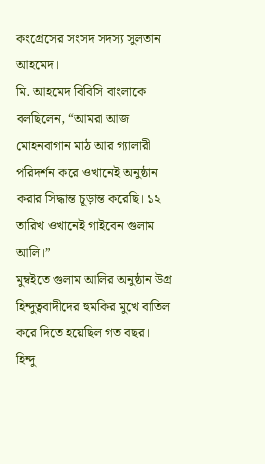কংগ্রেসের সংসদ সদস্য সুলতান আহমেদ।
মি. আহমেদ বিবিসি বাংলাকে বলছিলেন, “আমরা আজ মোহনবাগান মাঠ আর গ্যালারী পরিদর্শন করে ওখানেই অনুষ্ঠান করার সিদ্ধান্ত চূড়ান্ত করেছি। ১২ তারিখ ওখানেই গাইবেন গুলাম আলি।”
মুম্বইতে গুলাম আলির অনুষ্ঠান উগ্র হিন্দুত্ববাদীদের হুমকির মুখে বাতিল করে দিতে হয়েছিল গত বছর।
হিন্দু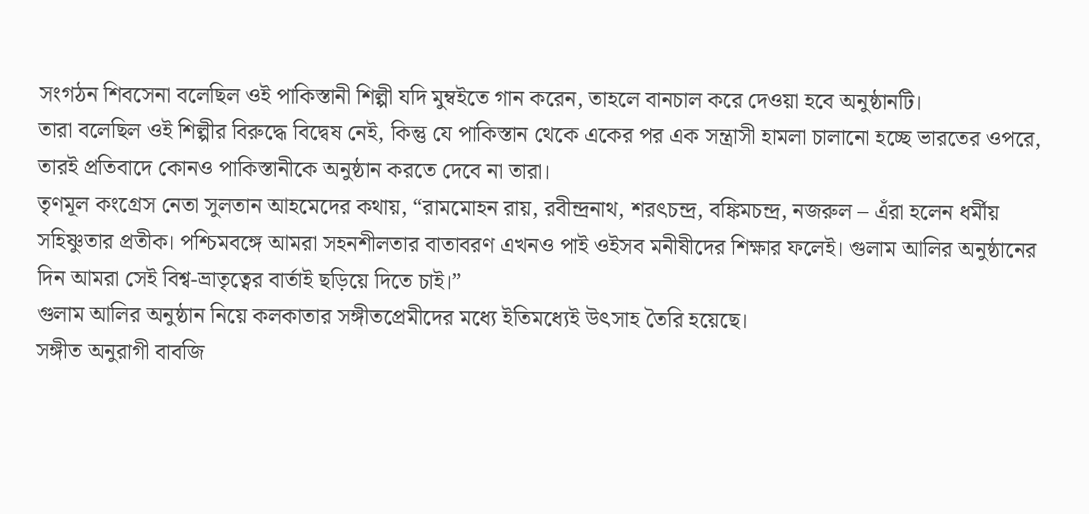সংগঠন শিবসেনা বলেছিল ওই পাকিস্তানী শিল্পী যদি মুম্বইতে গান করেন, তাহলে বানচাল করে দেওয়া হবে অনুষ্ঠানটি।
তারা বলেছিল ওই শিল্পীর বিরুদ্ধে বিদ্বেষ নেই, কিন্তু যে পাকিস্তান থেকে একের পর এক সন্ত্রাসী হামলা চালানো হচ্ছে ভারতের ওপরে, তারই প্রতিবাদে কোনও পাকিস্তানীকে অনুষ্ঠান করতে দেবে না তারা।
তৃণমূল কংগ্রেস নেতা সুলতান আহমেদের কথায়, “রামমোহন রায়, রবীন্দ্রনাথ, শরৎচন্দ্র, বঙ্কিমচন্দ্র, নজরুল – এঁরা হলেন ধর্মীয় সহিষ্ণুতার প্রতীক। পশ্চিমবঙ্গে আমরা সহনশীলতার বাতাবরণ এখনও পাই ওইসব মনীষীদের শিক্ষার ফলেই। গুলাম আলির অনুষ্ঠানের দিন আমরা সেই বিশ্ব-ভ্রাতৃত্বের বার্তাই ছড়িয়ে দিতে চাই।”
গুলাম আলির অনুষ্ঠান নিয়ে কলকাতার সঙ্গীতপ্রেমীদের মধ্যে ইতিমধ্যেই উৎসাহ তৈরি হয়েছে।
সঙ্গীত অনুরাগী বাবজি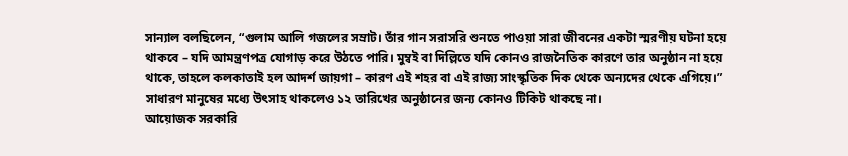সান্যাল বলছিলেন, “গুলাম আলি গজলের সম্রাট। তাঁর গান সরাসরি শুনতে পাওয়া সারা জীবনের একটা স্মরণীয় ঘটনা হয়ে থাকবে – যদি আমন্ত্রণপত্র যোগাড় করে উঠতে পারি। মুম্বই বা দিল্লিতে যদি কোনও রাজনৈতিক কারণে তার অনুষ্ঠান না হয়ে থাকে, তাহলে কলকাতাই হল আদর্শ জায়গা – কারণ এই শহর বা এই রাজ্য সাংস্কৃতিক দিক থেকে অন্যদের থেকে এগিয়ে।”
সাধারণ মানুষের মধ্যে উৎসাহ থাকলেও ১২ তারিখের অনুষ্ঠানের জন্য কোনও টিকিট থাকছে না।
আয়োজক সরকারি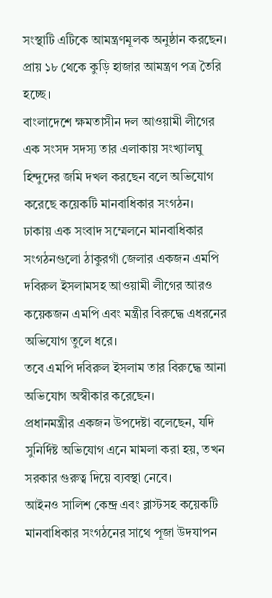সংস্থাটি এটিকে আমন্ত্রণমূলক অনুষ্ঠান করছেন। প্রায় ১৮ থেকে কুড়ি হাজার আমন্ত্রণ পত্র তৈরি হচ্ছে।
বাংলাদেশে ক্ষমতাসীন দল আওয়ামী লীগের এক সংসদ সদস্য তার এলাকায় সংখ্যালঘু হিন্দুদের জমি দখল করছেন বলে অভিযোগ করেছে কয়েকটি মানবাধিকার সংগঠন।
ঢাকায় এক সংবাদ সম্মেলনে মানবাধিকার সংগঠনগুলো ঠাকুরগাঁ জেলার একজন এমপি দবিরুল ইসলামসহ আওয়ামী লীগের আরও কয়েকজন এমপি এবং মন্ত্রীর বিরুদ্ধে এধরনের অভিযোগ তুলে ধরে।
তবে এমপি দবিরুল ইসলাম তার বিরুদ্ধে আনা অভিযোগ অস্বীকার করেছেন।
প্রধানমন্ত্রীর একজন উপদেষ্টা বলেছেন, যদি সুনির্দিষ্ট অভিযোগ এনে মামলা করা হয়, তখন সরকার গুরুত্ব দিয়ে ব্যবস্থা নেবে।
আইনও সালিশ কেন্দ্র এবং ব্লাস্টসহ কয়েকটি মানবাধিকার সংগঠনের সাথে পূজা উদযাপন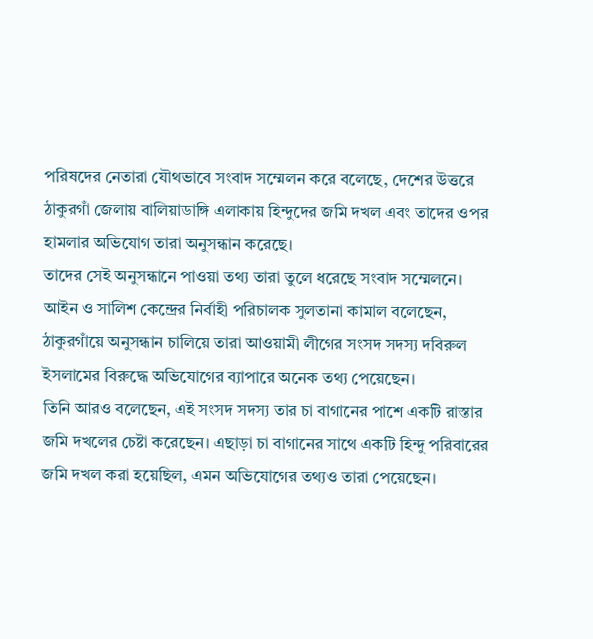পরিষদের নেতারা যৌথভাবে সংবাদ সম্মেলন করে বলেছে, দেশের উত্তরে ঠাকুরগাঁ জেলায় বালিয়াডাঙ্গি এলাকায় হিন্দুদের জমি দখল এবং তাদের ওপর হামলার অভিযোগ তারা অনুসন্ধান করেছে।
তাদের সেই অনুসন্ধানে পাওয়া তথ্য তারা তুলে ধরেছে সংবাদ সম্মেলনে।
আইন ও সালিশ কেন্দ্রের নির্বাহী পরিচালক সুলতানা কামাল বলেছেন, ঠাকুরগাঁয়ে অনুসন্ধান চালিয়ে তারা আওয়ামী লীগের সংসদ সদস্য দবিরুল ইসলামের বিরুদ্ধে অভিযোগের ব্যাপারে অনেক তথ্য পেয়েছেন।
তিনি আরও বলেছেন, এই সংসদ সদস্য তার চা বাগানের পাশে একটি রাস্তার জমি দখলের চেষ্টা করেছেন। এছাড়া চা বাগানের সাথে একটি হিন্দু পরিবারের জমি দখল করা হয়েছিল, এমন অভিযোগের তথ্যও তারা পেয়েছেন।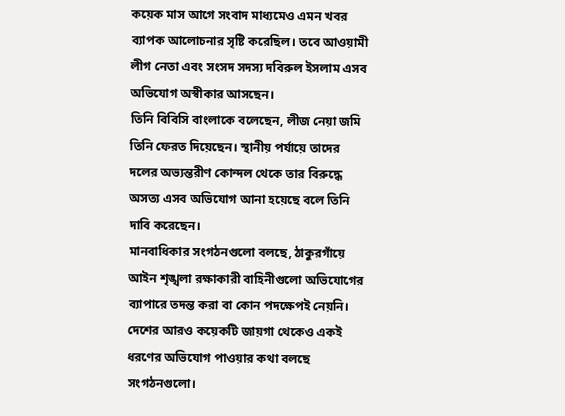কয়েক মাস আগে সংবাদ মাধ্যমেও এমন খবর ব্যাপক আলোচনার সৃষ্টি করেছিল। তবে আওয়ামী লীগ নেতা এবং সংসদ সদস্য দবিরুল ইসলাম এসব অভিযোগ অস্বীকার আসছেন।
তিনি বিবিসি বাংলাকে বলেছেন, লীজ নেয়া জমি তিনি ফেরত দিয়েছেন। স্থানীয় পর্যায়ে তাদের দলের অভ্যন্তরীণ কোন্দল থেকে তার বিরুদ্ধে অসত্য এসব অভিযোগ আনা হয়েছে বলে তিনি দাবি করেছেন।
মানবাধিকার সংগঠনগুলো বলছে, ঠাকুরগাঁয়ে আইন শৃঙ্খলা রক্ষাকারী বাহিনীগুলো অভিযোগের ব্যাপারে তদন্ত করা বা কোন পদক্ষেপই নেয়নি। দেশের আরও কয়েকটি জায়গা থেকেও একই ধরণের অভিযোগ পাওয়ার কথা বলছে সংগঠনগুলো।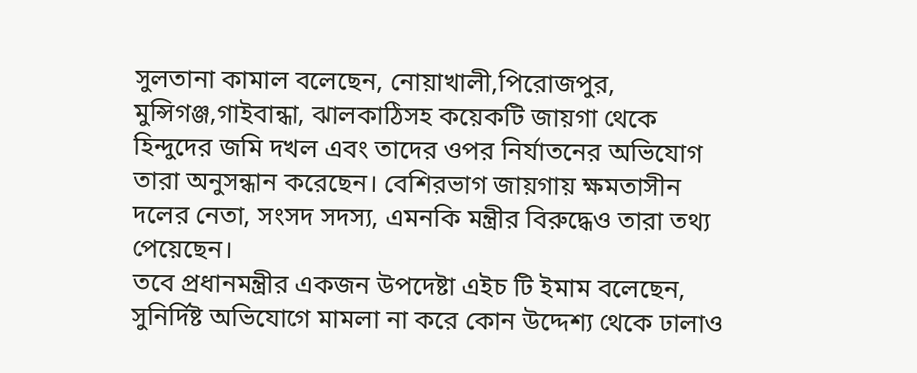সুলতানা কামাল বলেছেন, নোয়াখালী,পিরোজপুর, মুন্সিগঞ্জ,গাইবান্ধা, ঝালকাঠিসহ কয়েকটি জায়গা থেকে হিন্দুদের জমি দখল এবং তাদের ওপর নির্যাতনের অভিযোগ তারা অনুসন্ধান করেছেন। বেশিরভাগ জায়গায় ক্ষমতাসীন দলের নেতা, সংসদ সদস্য, এমনকি মন্ত্রীর বিরুদ্ধেও তারা তথ্য পেয়েছেন।
তবে প্রধানমন্ত্রীর একজন উপদেষ্টা এইচ টি ইমাম বলেছেন, সুনির্দিষ্ট অভিযোগে মামলা না করে কোন উদ্দেশ্য থেকে ঢালাও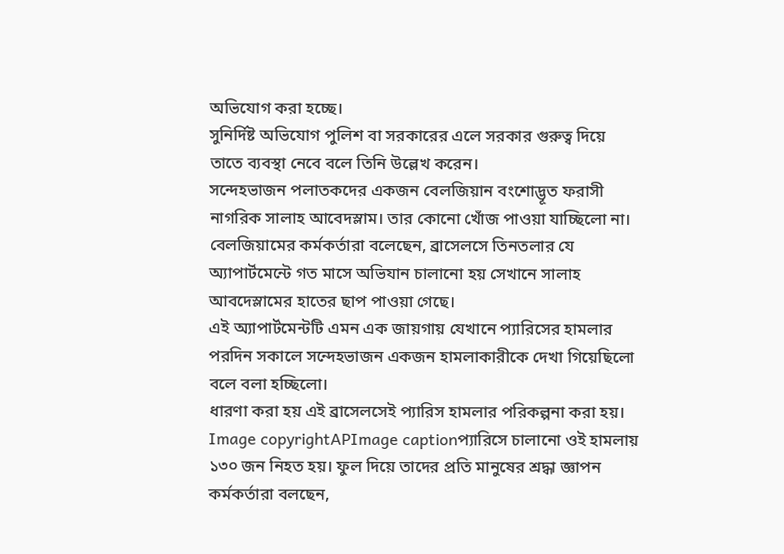অভিযোগ করা হচ্ছে।
সুনির্দিষ্ট অভিযোগ পুলিশ বা সরকারের এলে সরকার গুরুত্ব দিয়ে তাতে ব্যবস্থা নেবে বলে তিনি উল্লেখ করেন।
সন্দেহভাজন পলাতকদের একজন বেলজিয়ান বংশোদ্ভূত ফরাসী নাগরিক সালাহ আবেদস্লাম। তার কোনো খোঁজ পাওয়া যাচ্ছিলো না।
বেলজিয়ামের কর্মকর্তারা বলেছেন, ব্রাসেলসে তিনতলার যে অ্যাপার্টমেন্টে গত মাসে অভিযান চালানো হয় সেখানে সালাহ আবদেস্লামের হাতের ছাপ পাওয়া গেছে।
এই অ্যাপার্টমেন্টটি এমন এক জায়গায় যেখানে প্যারিসের হামলার পরদিন সকালে সন্দেহভাজন একজন হামলাকারীকে দেখা গিয়েছিলো বলে বলা হচ্ছিলো।
ধারণা করা হয় এই ব্রাসেলসেই প্যারিস হামলার পরিকল্পনা করা হয়।
Image copyrightAPImage captionপ্যারিসে চালানো ওই হামলায় ১৩০ জন নিহত হয়। ফুল দিয়ে তাদের প্রতি মানুষের শ্রদ্ধা জ্ঞাপন
কর্মকর্তারা বলছেন,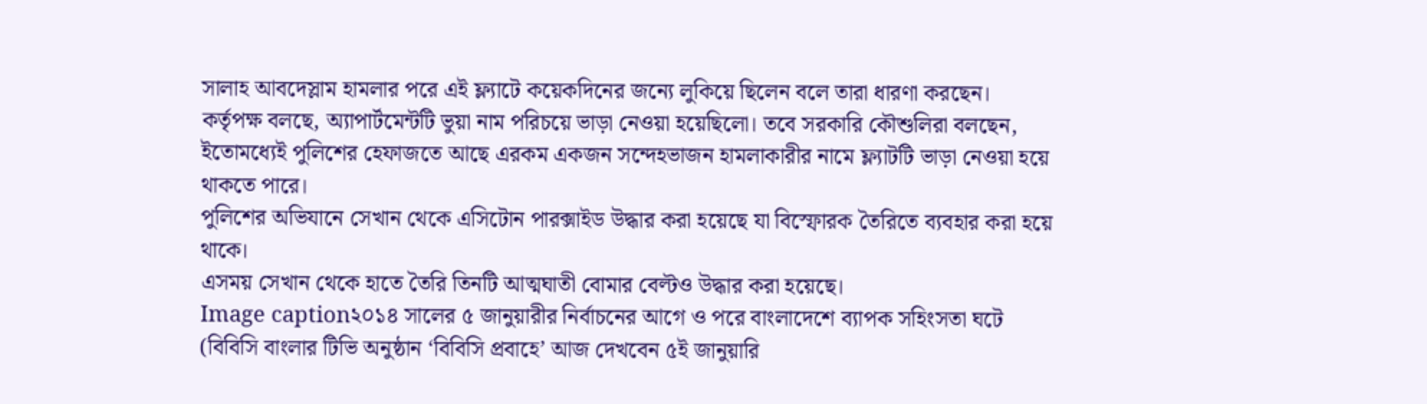সালাহ আবদেস্লাম হামলার পরে এই ফ্ল্যাটে কয়েকদিনের জন্যে লুকিয়ে ছিলেন বলে তারা ধারণা করছেন।
কর্তৃপক্ষ বলছে, অ্যাপার্টমেন্টটি ভুয়া নাম পরিচয়ে ভাড়া নেওয়া হয়েছিলো। তবে সরকারি কৌশুলিরা বলছেন, ইতোমধ্যেই পুলিশের হেফাজতে আছে এরকম একজন সন্দেহভাজন হামলাকারীর নামে ফ্ল্যাটটি ভাড়া নেওয়া হয়ে থাকতে পারে।
পুলিশের অভিযানে সেখান থেকে এসিটোন পারক্সাইড উদ্ধার করা হয়েছে যা বিস্ফোরক তৈরিতে ব্যবহার করা হয়ে থাকে।
এসময় সেখান থেকে হাতে তৈরি তিনটি আত্মঘাতী বোমার বেল্টও উদ্ধার করা হয়েছে।
Image caption২০১৪ সালের ৫ জানুয়ারীর নির্বাচনের আগে ও পরে বাংলাদেশে ব্যাপক সহিংসতা ঘটে
(বিবিসি বাংলার টিভি অনুষ্ঠান ‘বিবিসি প্রবাহে’ আজ দেখবেন ৫ই জানুয়ারি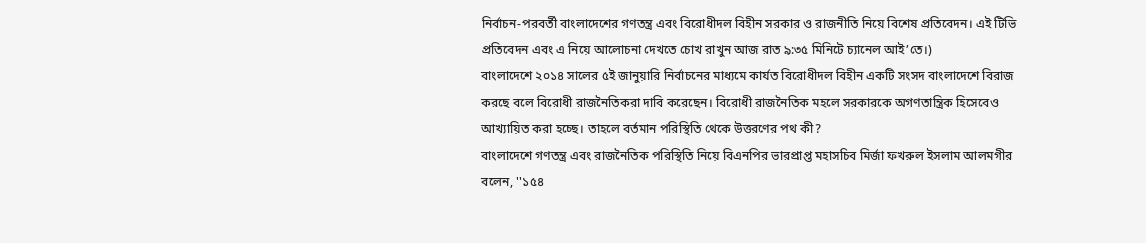নির্বাচন-পরবর্তী বাংলাদেশের গণতন্ত্র এবং বিরোধীদল বিহীন সরকার ও রাজনীতি নিয়ে বিশেষ প্রতিবেদন। এই টিভি প্রতিবেদন এবং এ নিয়ে আলোচনা দেখতে চোখ রাখুন আজ রাত ৯:৩৫ মিনিটে চ্যানেল আই’তে।)
বাংলাদেশে ২০১৪ সালের ৫ই জানুয়ারি নির্বাচনের মাধ্যমে কার্যত বিরোধীদল বিহীন একটি সংসদ বাংলাদেশে বিরাজ করছে বলে বিরোধী রাজনৈতিকরা দাবি করেছেন। বিরোধী রাজনৈতিক মহলে সরকারকে অগণতান্ত্রিক হিসেবেও আখ্যায়িত করা হচ্ছে। তাহলে বর্তমান পরিস্থিতি থেকে উত্তরণের পথ কী?
বাংলাদেশে গণতন্ত্র এবং রাজনৈতিক পরিস্থিতি নিয়ে বিএনপির ভারপ্রাপ্ত মহাসচিব মির্জা ফখরুল ইসলাম আলমগীর বলেন, ''১৫৪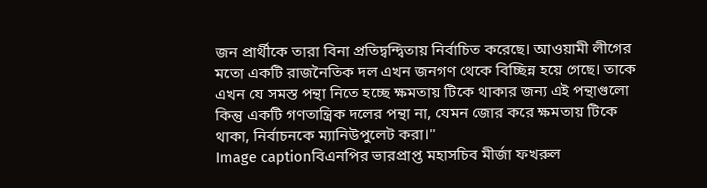জন প্রার্থীকে তারা বিনা প্রতিদ্বন্দ্বিতায় নির্বাচিত করেছে। আওয়ামী লীগের মতো একটি রাজনৈতিক দল এখন জনগণ থেকে বিচ্ছিন্ন হয়ে গেছে। তাকে এখন যে সমস্ত পন্থা নিতে হচ্ছে ক্ষমতায় টিকে থাকার জন্য এই পন্থাগুলো কিন্তু একটি গণতান্ত্রিক দলের পন্থা না, যেমন জোর করে ক্ষমতায় টিকে থাকা, নির্বাচনকে ম্যানিউপুলেট করা।''
Image captionবিএনপির ভারপ্রাপ্ত মহাসচিব মীর্জা ফখরুল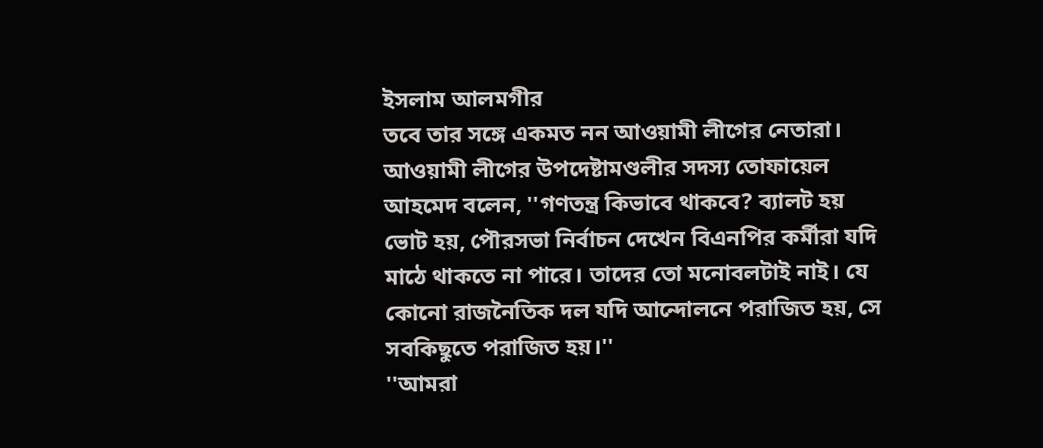ইসলাম আলমগীর
তবে তার সঙ্গে একমত নন আওয়ামী লীগের নেতারা।
আওয়ামী লীগের উপদেষ্টামণ্ডলীর সদস্য তোফায়েল আহমেদ বলেন, ''গণতন্ত্র কিভাবে থাকবে? ব্যালট হয় ভোট হয়, পৌরসভা নির্বাচন দেখেন বিএনপির কর্মীরা যদি মাঠে থাকতে না পারে। তাদের তো মনোবলটাই নাই। যে কোনো রাজনৈতিক দল যদি আন্দোলনে পরাজিত হয়, সে সবকিছুতে পরাজিত হয়।''
''আমরা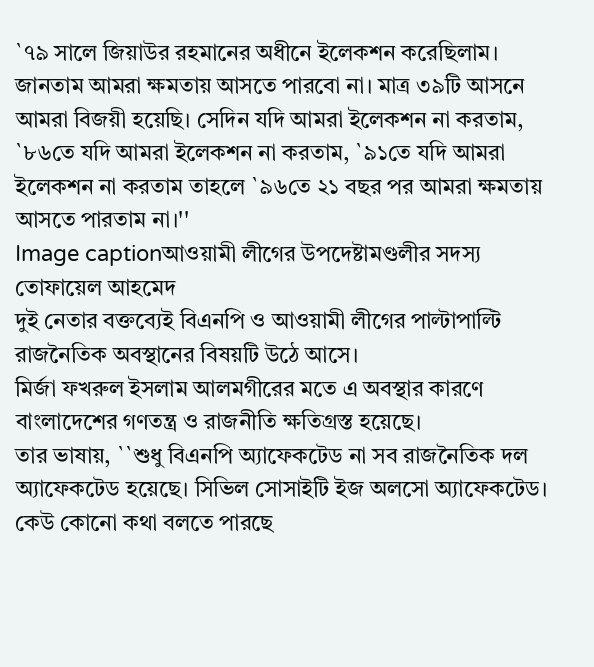`৭৯ সালে জিয়াউর রহমানের অধীনে ইলেকশন করেছিলাম। জানতাম আমরা ক্ষমতায় আসতে পারবো না। মাত্র ৩৯টি আসনে আমরা বিজয়ী হয়েছি। সেদিন যদি আমরা ইলেকশন না করতাম, `৮৬তে যদি আমরা ইলেকশন না করতাম, `৯১তে যদি আমরা ইলেকশন না করতাম তাহলে `৯৬তে ২১ বছর পর আমরা ক্ষমতায় আসতে পারতাম না।''
Image captionআওয়ামী লীগের উপদেষ্টামণ্ডলীর সদস্য তোফায়েল আহমেদ
দুই নেতার বক্তব্যেই বিএনপি ও আওয়ামী লীগের পাল্টাপাল্টি রাজনৈতিক অবস্থানের বিষয়টি উঠে আসে।
মির্জা ফখরুল ইসলাম আলমগীরের মতে এ অবস্থার কারণে বাংলাদেশের গণতন্ত্র ও রাজনীতি ক্ষতিগ্রস্ত হয়েছে।
তার ভাষায়, ``শুধু বিএনপি অ্যাফেকটেড না সব রাজনৈতিক দল অ্যাফেকটেড হয়েছে। সিভিল সোসাইটি ইজ অলসো অ্যাফেকটেড। কেউ কোনো কথা বলতে পারছে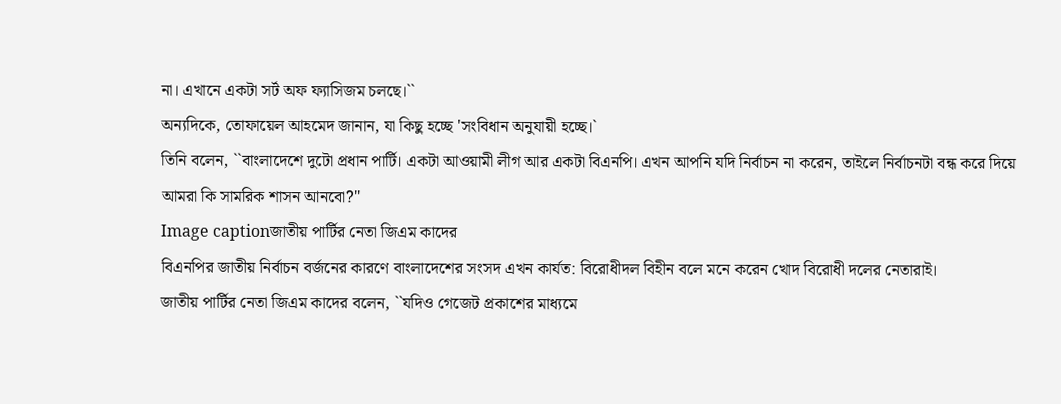না। এখানে একটা সর্ট অফ ফ্যাসিজম চলছে।``
অন্যদিকে, তোফায়েল আহমেদ জানান, যা কিছু হচ্ছে 'সংবিধান অনুযায়ী হচ্ছে।`
তিনি বলেন, ``বাংলাদেশে দুটো প্রধান পার্টি। একটা আওয়ামী লীগ আর একটা বিএনপি। এখন আপনি যদি নির্বাচন না করেন, তাইলে নির্বাচনটা বন্ধ করে দিয়ে আমরা কি সামরিক শাসন আনবো?''
Image captionজাতীয় পার্টির নেতা জিএম কাদের
বিএনপির জাতীয় নির্বাচন বর্জনের কারণে বাংলাদেশের সংসদ এখন কার্যত: বিরোধীদল বিহীন বলে মনে করেন খোদ বিরোধী দলের নেতারাই।
জাতীয় পার্টির নেতা জিএম কাদের বলেন, ``যদিও গেজেট প্রকাশের মাধ্যমে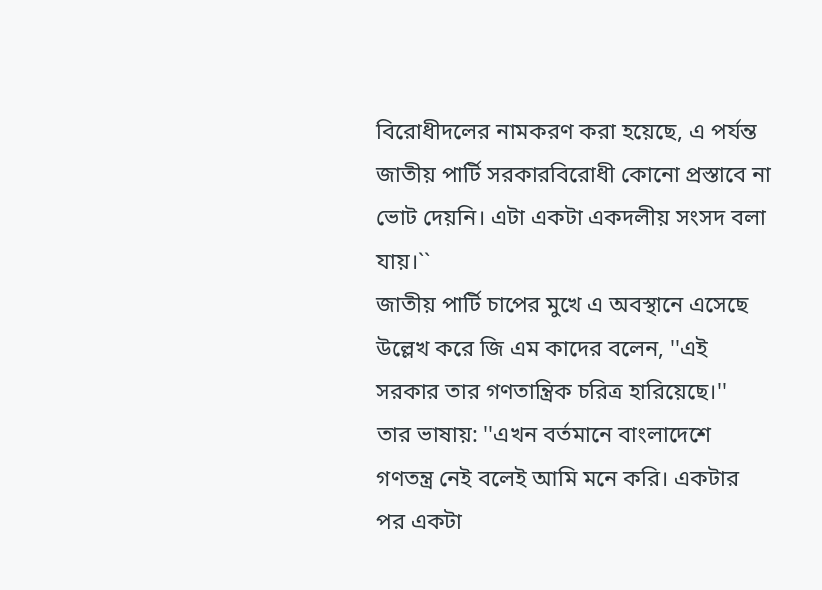বিরোধীদলের নামকরণ করা হয়েছে, এ পর্যন্ত জাতীয় পার্টি সরকারবিরোধী কোনো প্রস্তাবে না ভোট দেয়নি। এটা একটা একদলীয় সংসদ বলা যায়।``
জাতীয় পার্টি চাপের মুখে এ অবস্থানে এসেছে উল্লেখ করে জি এম কাদের বলেন, ''এই সরকার তার গণতান্ত্রিক চরিত্র হারিয়েছে।''
তার ভাষায়: ''এখন বর্তমানে বাংলাদেশে গণতন্ত্র নেই বলেই আমি মনে করি। একটার পর একটা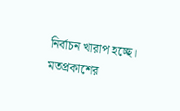নির্বাচন খারাপ হচ্ছে। মতপ্রকাশের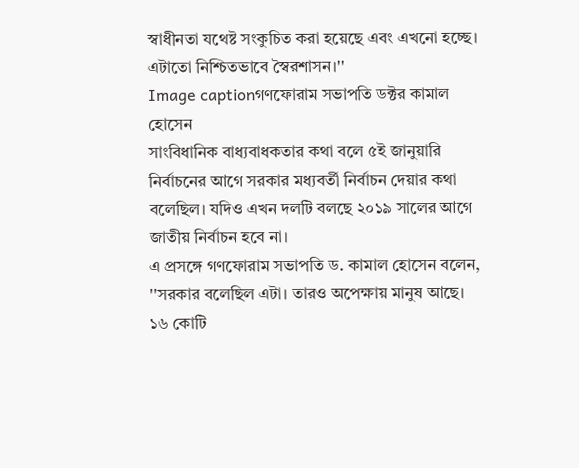স্বাধীনতা যথেষ্ট সংকুচিত করা হয়েছে এবং এখনো হচ্ছে। এটাতো নিশ্চিতভাবে স্বৈরশাসন।''
Image captionগণফোরাম সভাপতি ডক্টর কামাল হোসেন
সাংবিধানিক বাধ্যবাধকতার কথা বলে ৫ই জানুয়ারি নির্বাচনের আগে সরকার মধ্যবর্তী নির্বাচন দেয়ার কথা বলেছিল। যদিও এখন দলটি বলছে ২০১৯ সালের আগে জাতীয় নির্বাচন হবে না।
এ প্রসঙ্গে গণফোরাম সভাপতি ড. কামাল হোসেন বলেন, ''সরকার বলেছিল এটা। তারও অপেক্ষায় মানুষ আছে। ১৬ কোটি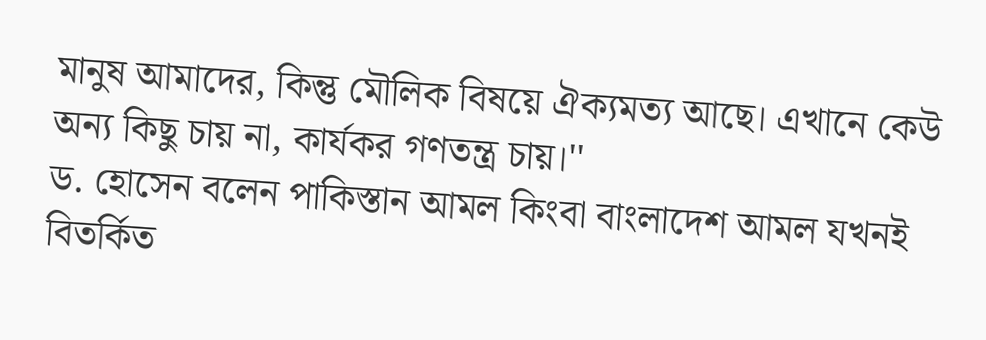মানুষ আমাদের, কিন্তু মৌলিক বিষয়ে ঐক্যমত্য আছে। এখানে কেউ অন্য কিছু চায় না, কার্যকর গণতন্ত্র চায়।''
ড. হোসেন বলেন পাকিস্তান আমল কিংবা বাংলাদেশ আমল যখনই বিতর্কিত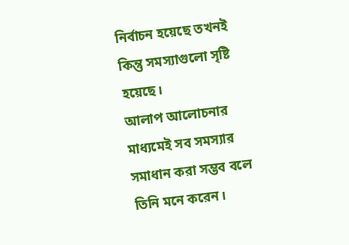নির্বাচন হয়েছে তখনই কিন্তু সমস্যাগুলো সৃষ্টি হয়েছে।
আলাপ আলোচনার মাধ্যমেই সব সমস্যার সমাধান করা সম্ভব বলে তিনি মনে করেন।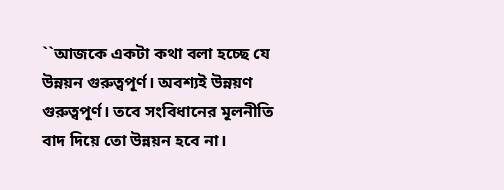``আজকে একটা কথা বলা হচ্ছে যে উন্নয়ন গুরুত্বপূর্ণ। অবশ্যই উন্নয়ণ গুরুত্বপূর্ণ। তবে সংবিধানের মূলনীতি বাদ দিয়ে তো উন্নয়ন হবে না।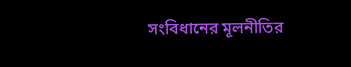সংবিধানের মূলনীতির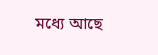মধ্যে আছে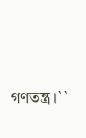গণতন্ত্র।``